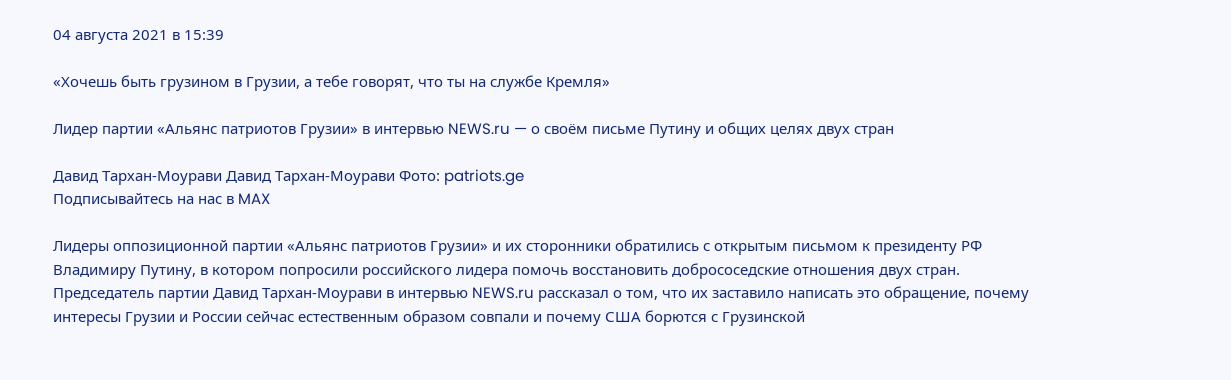04 августа 2021 в 15:39

«Хочешь быть грузином в Грузии, а тебе говорят, что ты на службе Кремля»

Лидер партии «Альянс патриотов Грузии» в интервью NEWS.ru — о своём письме Путину и общих целях двух стран

Давид Тархан-Моурави Давид Тархан-Моурави Фото: patriots.ge
Подписывайтесь на нас в MAX

Лидеры оппозиционной партии «Альянс патриотов Грузии» и их сторонники обратились с открытым письмом к президенту РФ Владимиру Путину, в котором попросили российского лидера помочь восстановить добрососедские отношения двух стран. Председатель партии Давид Тархан-Моурави в интервью NEWS.ru рассказал о том, что их заставило написать это обращение, почему интересы Грузии и России сейчас естественным образом совпали и почему США борются с Грузинской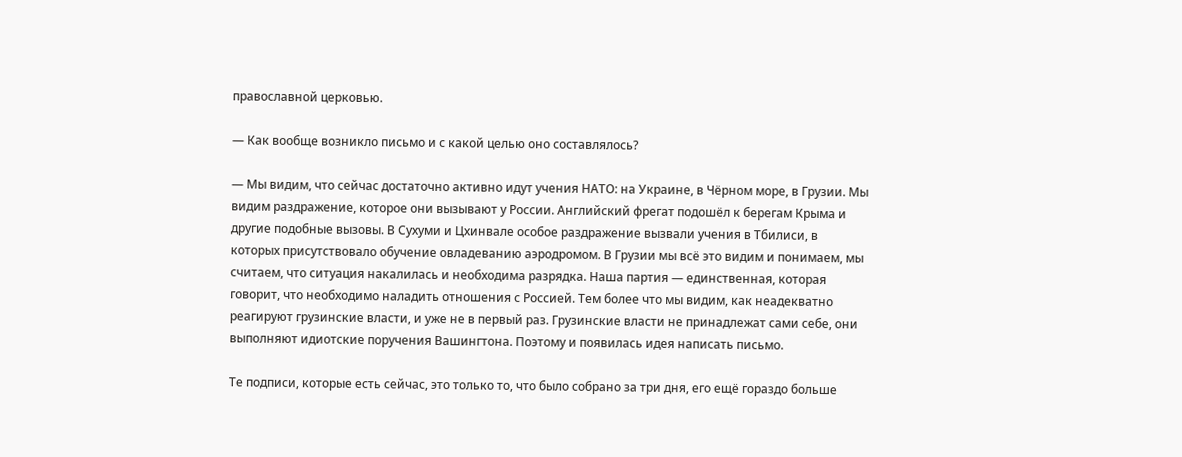православной церковью.

— Как вообще возникло письмо и с какой целью оно составлялось?

— Мы видим, что сейчас достаточно активно идут учения НАТО: на Украине, в Чёрном море, в Грузии. Мы видим раздражение, которое они вызывают у России. Английский фрегат подошёл к берегам Крыма и другие подобные вызовы. В Сухуми и Цхинвале особое раздражение вызвали учения в Тбилиси, в которых присутствовало обучение овладеванию аэродромом. В Грузии мы всё это видим и понимаем, мы считаем, что ситуация накалилась и необходима разрядка. Наша партия — единственная, которая говорит, что необходимо наладить отношения с Россией. Тем более что мы видим, как неадекватно реагируют грузинские власти, и уже не в первый раз. Грузинские власти не принадлежат сами себе, они выполняют идиотские поручения Вашингтона. Поэтому и появилась идея написать письмо.

Те подписи, которые есть сейчас, это только то, что было собрано за три дня, его ещё гораздо больше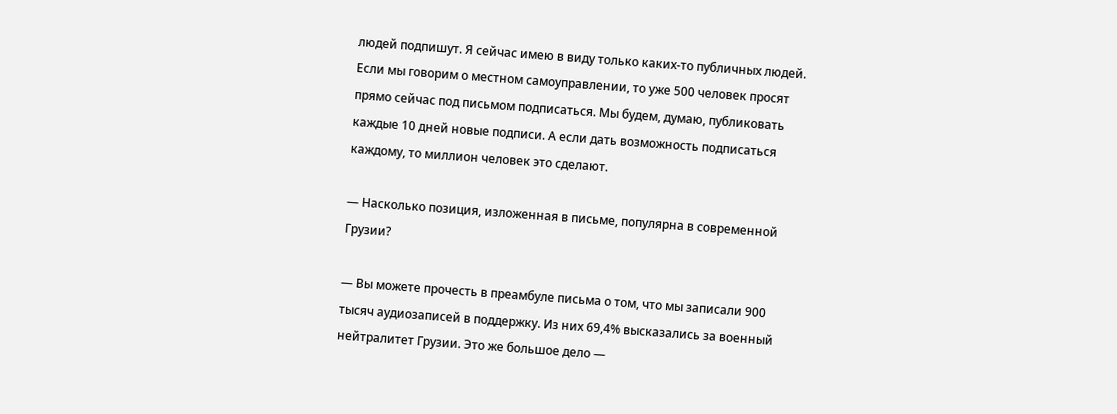людей подпишут. Я сейчас имею в виду только каких-то публичных людей. Если мы говорим о местном самоуправлении, то уже 500 человек просят прямо сейчас под письмом подписаться. Мы будем, думаю, публиковать каждые 10 дней новые подписи. А если дать возможность подписаться каждому, то миллион человек это сделают.

— Насколько позиция, изложенная в письме, популярна в современной Грузии?

— Вы можете прочесть в преамбуле письма о том, что мы записали 900 тысяч аудиозаписей в поддержку. Из них 69,4% высказались за военный нейтралитет Грузии. Это же большое дело —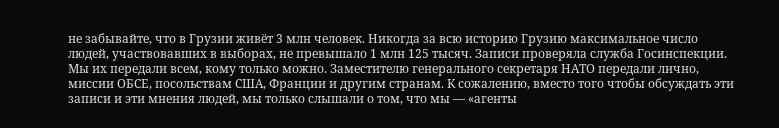не забывайте, что в Грузии живёт 3 млн человек. Никогда за всю историю Грузию максимальное число людей, участвовавших в выборах, не превышало 1 млн 125 тысяч. Записи проверяла служба Госинспекции. Мы их передали всем, кому только можно. Заместителю генерального секретаря НАТО передали лично, миссии ОБСЕ, посольствам США, Франции и другим странам. К сожалению, вместо того чтобы обсуждать эти записи и эти мнения людей, мы только слышали о том, что мы — «агенты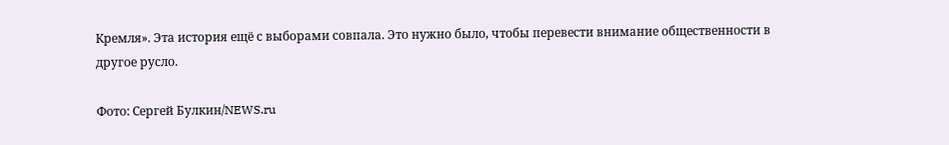Кремля». Эта история ещё с выборами совпала. Это нужно было, чтобы перевести внимание общественности в другое русло.

Фото: Сергей Булкин/NEWS.ru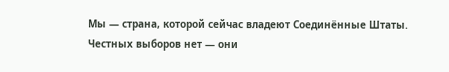Мы — страна, которой сейчас владеют Соединённые Штаты. Честных выборов нет — они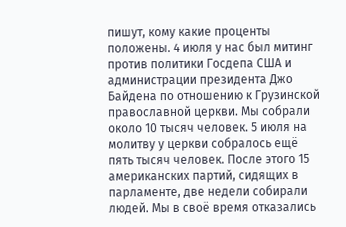пишут, кому какие проценты положены. 4 июля у нас был митинг против политики Госдепа США и администрации президента Джо Байдена по отношению к Грузинской православной церкви. Мы собрали около 10 тысяч человек. 5 июля на молитву у церкви собралось ещё пять тысяч человек. После этого 15 американских партий, сидящих в парламенте, две недели собирали людей. Мы в своё время отказались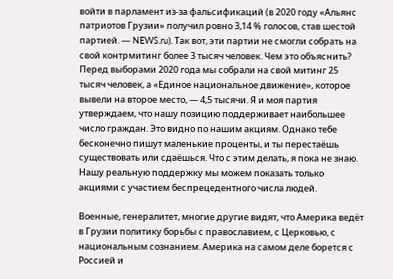войти в парламент из-за фальсификаций (в 2020 году «Альянс патриотов Грузии» получил ровно 3,14 % голосов, став шестой партией. — NEWS.ru). Так вот, эти партии не смогли собрать на свой контрмитинг более 3 тысяч человек. Чем это объяснить? Перед выборами 2020 года мы собрали на свой митинг 25 тысяч человек, а «Единое национальное движение», которое вывели на второе место, — 4,5 тысячи. Я и моя партия утверждаем, что нашу позицию поддерживает наибольшее число граждан. Это видно по нашим акциям. Однако тебе бесконечно пишут маленькие проценты, и ты перестаёшь существовать или сдаёшься. Что с этим делать, я пока не знаю. Нашу реальную поддержку мы можем показать только акциями с участием беспрецедентного числа людей.

Военные, генералитет, многие другие видят, что Америка ведёт в Грузии политику борьбы с православием, с Церковью, с национальным сознанием. Америка на самом деле борется с Россией и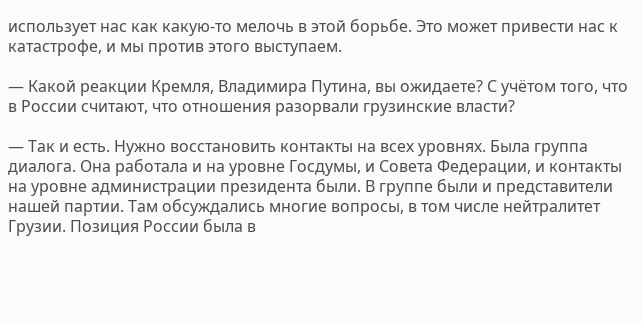использует нас как какую-то мелочь в этой борьбе. Это может привести нас к катастрофе, и мы против этого выступаем.

— Какой реакции Кремля, Владимира Путина, вы ожидаете? С учётом того, что в России считают, что отношения разорвали грузинские власти?

— Так и есть. Нужно восстановить контакты на всех уровнях. Была группа диалога. Она работала и на уровне Госдумы, и Совета Федерации, и контакты на уровне администрации президента были. В группе были и представители нашей партии. Там обсуждались многие вопросы, в том числе нейтралитет Грузии. Позиция России была в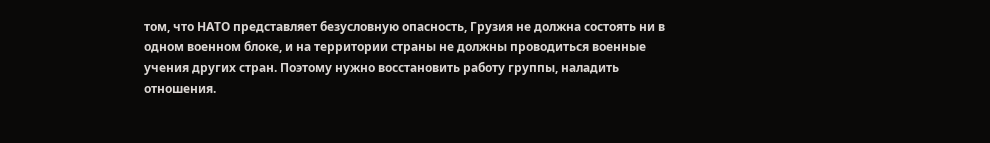том, что НАТО представляет безусловную опасность, Грузия не должна состоять ни в одном военном блоке, и на территории страны не должны проводиться военные учения других стран. Поэтому нужно восстановить работу группы, наладить отношения.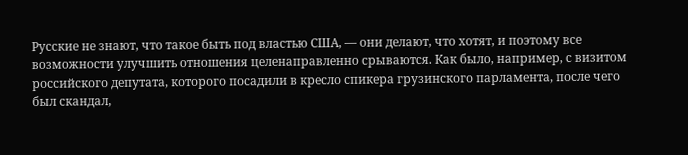Русские не знают, что такое быть под властью США, — они делают, что хотят, и поэтому все возможности улучшить отношения целенаправленно срываются. Как было, например, с визитом российского депутата, которого посадили в кресло спикера грузинского парламента, после чего был скандал,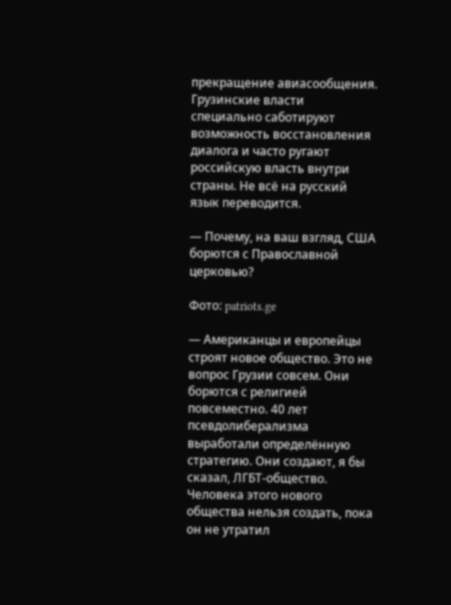прекращение авиасообщения. Грузинские власти специально саботируют возможность восстановления диалога и часто ругают российскую власть внутри страны. Не всё на русский язык переводится.

— Почему, на ваш взгляд, США борются с Православной церковью?

Фото: patriots.ge

— Американцы и европейцы строят новое общество. Это не вопрос Грузии совсем. Они борются с религией повсеместно. 40 лет псевдолиберализма выработали определённую стратегию. Они создают, я бы сказал, ЛГБТ-общество. Человека этого нового общества нельзя создать, пока он не утратил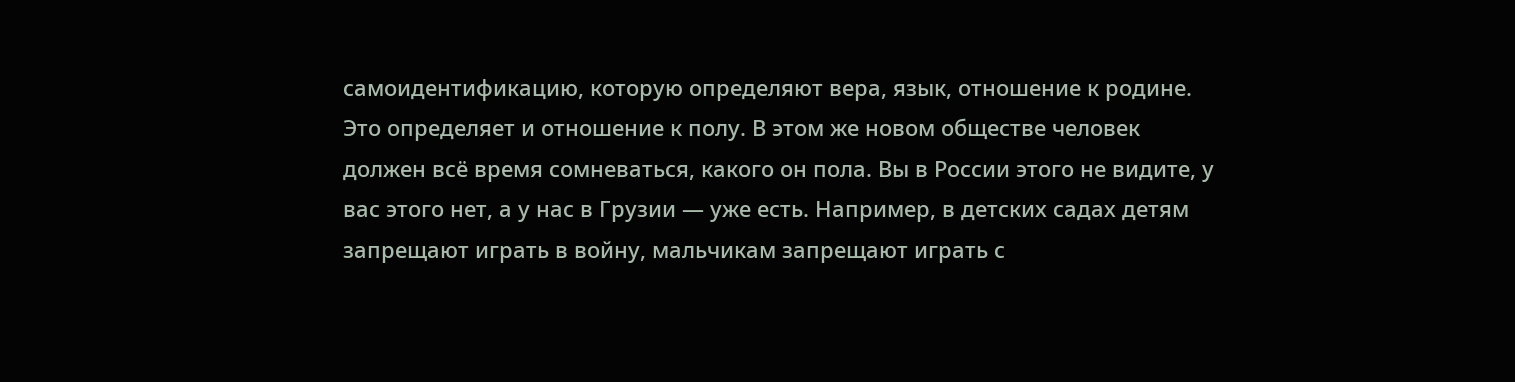самоидентификацию, которую определяют вера, язык, отношение к родине. Это определяет и отношение к полу. В этом же новом обществе человек должен всё время сомневаться, какого он пола. Вы в России этого не видите, у вас этого нет, а у нас в Грузии — уже есть. Например, в детских садах детям запрещают играть в войну, мальчикам запрещают играть с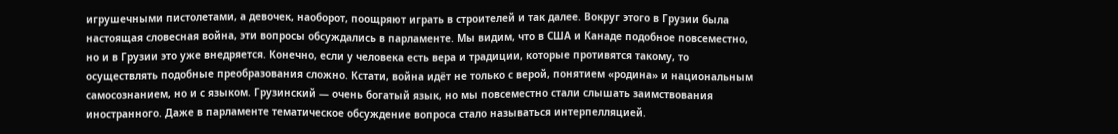игрушечными пистолетами, а девочек, наоборот, поощряют играть в строителей и так далее. Вокруг этого в Грузии была настоящая словесная война, эти вопросы обсуждались в парламенте. Мы видим, что в США и Канаде подобное повсеместно, но и в Грузии это уже внедряется. Конечно, если у человека есть вера и традиции, которые противятся такому, то осуществлять подобные преобразования сложно. Кстати, война идёт не только с верой, понятием «родина» и национальным самосознанием, но и с языком. Грузинский — очень богатый язык, но мы повсеместно стали слышать заимствования иностранного. Даже в парламенте тематическое обсуждение вопроса стало называться интерпелляцией.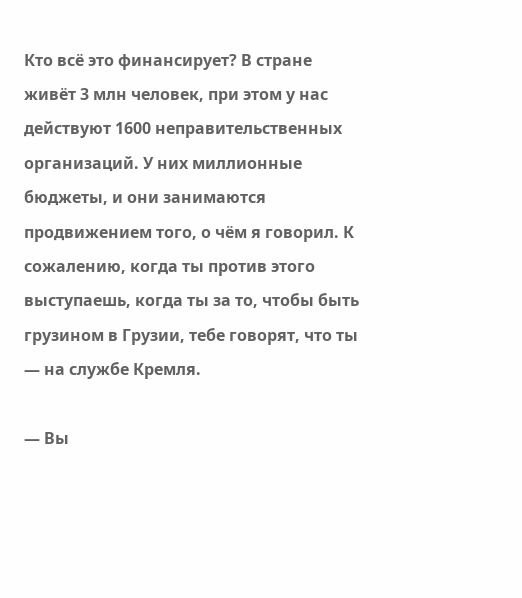Кто всё это финансирует? В стране живёт 3 млн человек, при этом у нас действуют 1600 неправительственных организаций. У них миллионные бюджеты, и они занимаются продвижением того, о чём я говорил. К сожалению, когда ты против этого выступаешь, когда ты за то, чтобы быть грузином в Грузии, тебе говорят, что ты — на службе Кремля.

— Вы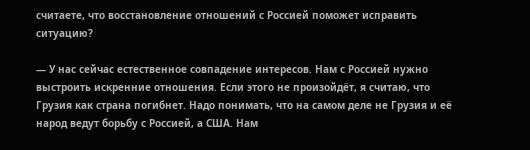считаете, что восстановление отношений с Россией поможет исправить ситуацию?

— У нас сейчас естественное совпадение интересов. Нам с Россией нужно выстроить искренние отношения. Если этого не произойдёт, я считаю, что Грузия как страна погибнет. Надо понимать, что на самом деле не Грузия и её народ ведут борьбу с Россией, а США. Нам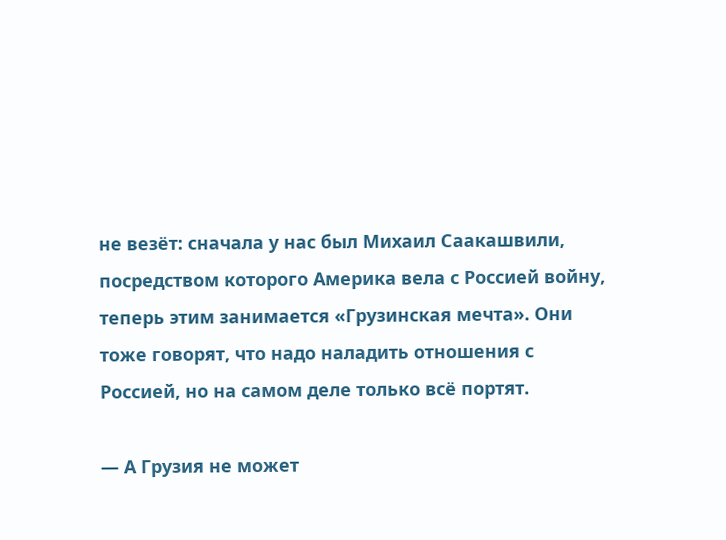не везёт: сначала у нас был Михаил Саакашвили, посредством которого Америка вела с Россией войну, теперь этим занимается «Грузинская мечта». Они тоже говорят, что надо наладить отношения с Россией, но на самом деле только всё портят.

— А Грузия не может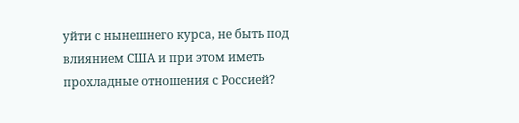уйти с нынешнего курса, не быть под влиянием США и при этом иметь прохладные отношения с Россией?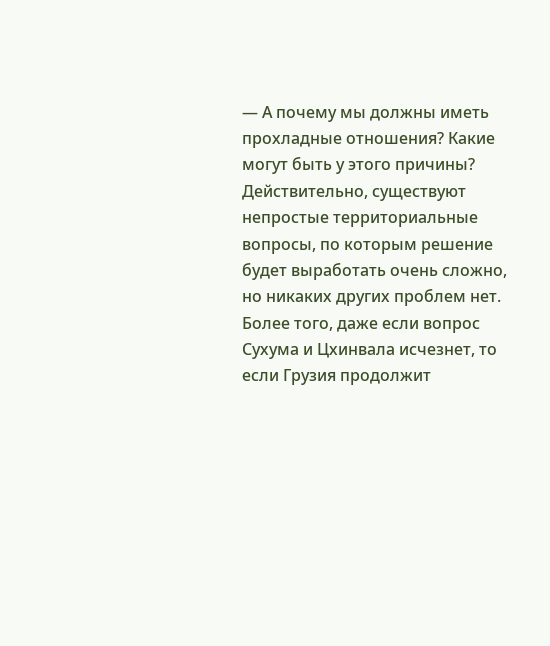— А почему мы должны иметь прохладные отношения? Какие могут быть у этого причины? Действительно, существуют непростые территориальные вопросы, по которым решение будет выработать очень сложно, но никаких других проблем нет. Более того, даже если вопрос Сухума и Цхинвала исчезнет, то если Грузия продолжит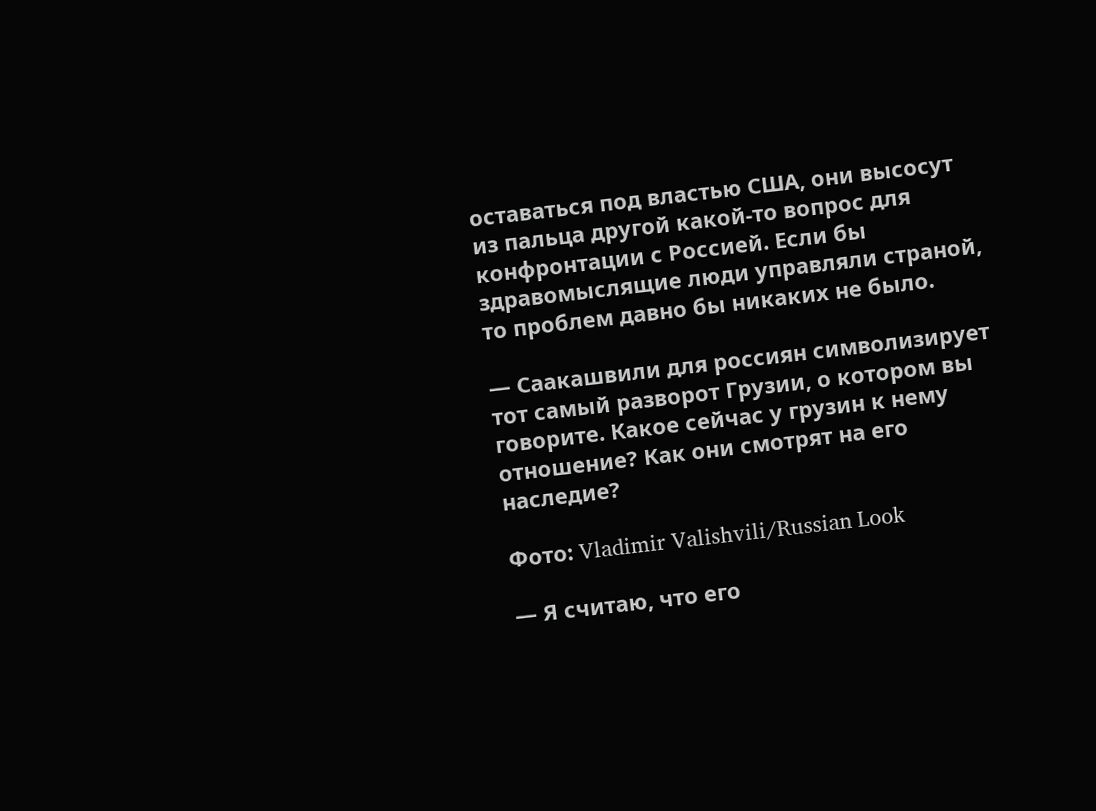оставаться под властью США, они высосут из пальца другой какой-то вопрос для конфронтации с Россией. Если бы здравомыслящие люди управляли страной, то проблем давно бы никаких не было.

— Саакашвили для россиян символизирует тот самый разворот Грузии, о котором вы говорите. Какое сейчас у грузин к нему отношение? Как они смотрят на его наследие?

Фото: Vladimir Valishvili/Russian Look

— Я считаю, что его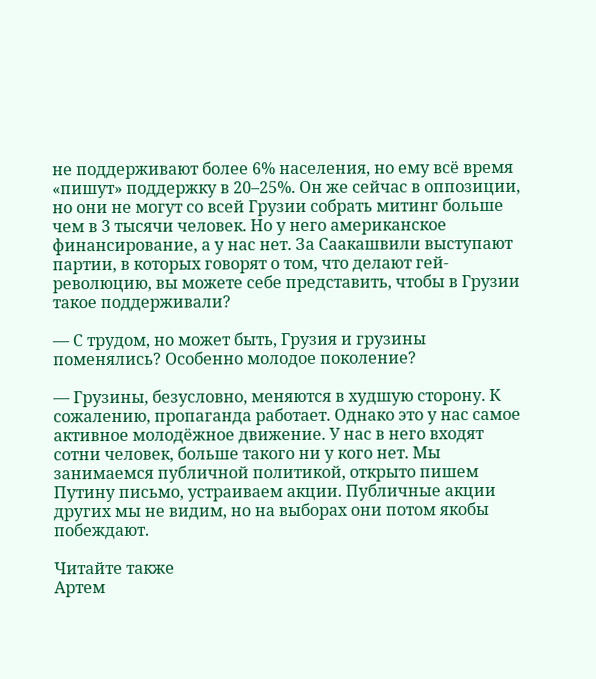не поддерживают более 6% населения, но ему всё время «пишут» поддержку в 20–25%. Он же сейчас в оппозиции, но они не могут со всей Грузии собрать митинг больше чем в 3 тысячи человек. Но у него американское финансирование, а у нас нет. За Саакашвили выступают партии, в которых говорят о том, что делают гей-революцию, вы можете себе представить, чтобы в Грузии такое поддерживали?

— С трудом, но может быть, Грузия и грузины поменялись? Особенно молодое поколение?

— Грузины, безусловно, меняются в худшую сторону. К сожалению, пропаганда работает. Однако это у нас самое активное молодёжное движение. У нас в него входят сотни человек, больше такого ни у кого нет. Мы занимаемся публичной политикой, открыто пишем Путину письмо, устраиваем акции. Публичные акции других мы не видим, но на выборах они потом якобы побеждают.

Читайте также
Артем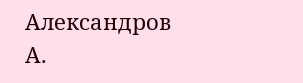Александров
А.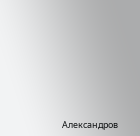Александров